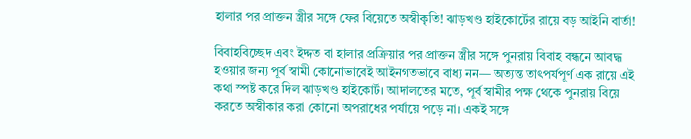হালার পর প্রাক্তন স্ত্রীর সঙ্গে ফের বিয়েতে অস্বীকৃতি! ঝাড়খণ্ড হাইকোর্টের রায়ে বড় আইনি বার্তা!

বিবাহবিচ্ছেদ এবং ইদ্দত বা হালার প্রক্রিয়ার পর প্রাক্তন স্ত্রীর সঙ্গে পুনরায় বিবাহ বন্ধনে আবদ্ধ হওয়ার জন্য পূর্ব স্বামী কোনোভাবেই আইনগতভাবে বাধ্য নন— অত্যন্ত তাৎপর্যপূর্ণ এক রায়ে এই কথা স্পষ্ট করে দিল ঝাড়খণ্ড হাইকোর্ট। আদালতের মতে, পূর্ব স্বামীর পক্ষ থেকে পুনরায় বিয়ে করতে অস্বীকার করা কোনো অপরাধের পর্যায়ে পড়ে না। একই সঙ্গে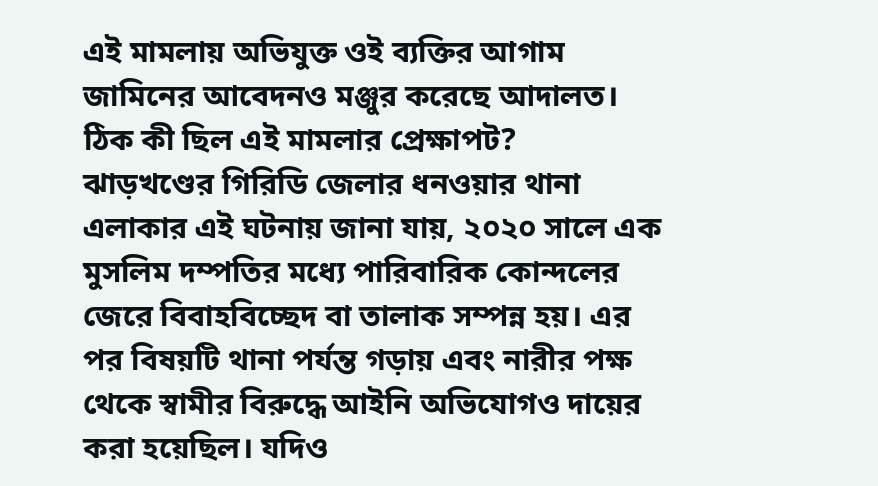এই মামলায় অভিযুক্ত ওই ব্যক্তির আগাম জামিনের আবেদনও মঞ্জুর করেছে আদালত।
ঠিক কী ছিল এই মামলার প্রেক্ষাপট?
ঝাড়খণ্ডের গিরিডি জেলার ধনওয়ার থানা এলাকার এই ঘটনায় জানা যায়, ২০২০ সালে এক মুসলিম দম্পতির মধ্যে পারিবারিক কোন্দলের জেরে বিবাহবিচ্ছেদ বা তালাক সম্পন্ন হয়। এর পর বিষয়টি থানা পর্যন্ত গড়ায় এবং নারীর পক্ষ থেকে স্বামীর বিরুদ্ধে আইনি অভিযোগও দায়ের করা হয়েছিল। যদিও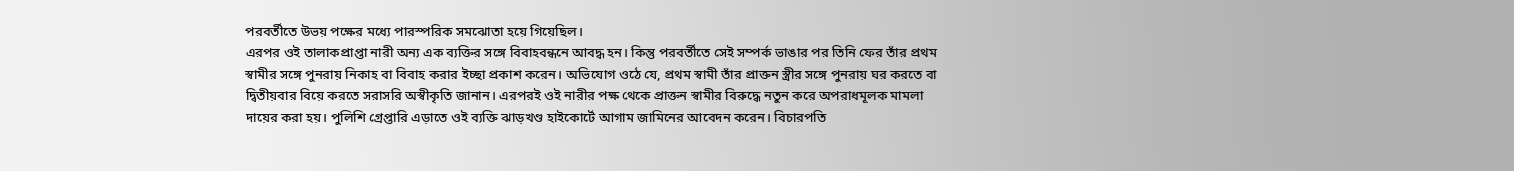পরবর্তীতে উভয় পক্ষের মধ্যে পারস্পরিক সমঝোতা হয়ে গিয়েছিল।
এরপর ওই তালাকপ্রাপ্তা নারী অন্য এক ব্যক্তির সঙ্গে বিবাহবন্ধনে আবদ্ধ হন। কিন্তু পরবর্তীতে সেই সম্পর্ক ভাঙার পর তিনি ফের তাঁর প্রথম স্বামীর সঙ্গে পুনরায় নিকাহ বা বিবাহ করার ইচ্ছা প্রকাশ করেন। অভিযোগ ওঠে যে, প্রথম স্বামী তাঁর প্রাক্তন স্ত্রীর সঙ্গে পুনরায় ঘর করতে বা দ্বিতীয়বার বিয়ে করতে সরাসরি অস্বীকৃতি জানান। এরপরই ওই নারীর পক্ষ থেকে প্রাক্তন স্বামীর বিরুদ্ধে নতুন করে অপরাধমূলক মামলা দায়ের করা হয়। পুলিশি গ্রেপ্তারি এড়াতে ওই ব্যক্তি ঝাড়খণ্ড হাইকোর্টে আগাম জামিনের আবেদন করেন। বিচারপতি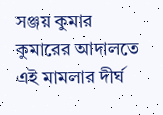সঞ্জয় কুমার কুমারের আদালতে এই মামলার দীর্ঘ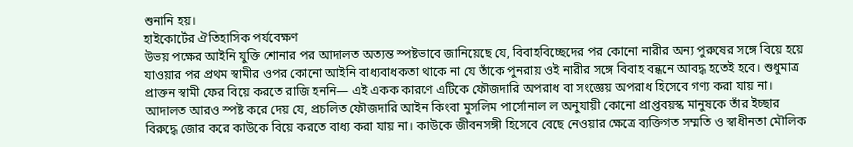শুনানি হয়।
হাইকোর্টের ঐতিহাসিক পর্যবেক্ষণ
উভয় পক্ষের আইনি যুক্তি শোনার পর আদালত অত্যন্ত স্পষ্টভাবে জানিয়েছে যে, বিবাহবিচ্ছেদের পর কোনো নারীর অন্য পুরুষের সঙ্গে বিয়ে হয়ে যাওয়ার পর প্রথম স্বামীর ওপর কোনো আইনি বাধ্যবাধকতা থাকে না যে তাঁকে পুনরায় ওই নারীর সঙ্গে বিবাহ বন্ধনে আবদ্ধ হতেই হবে। শুধুমাত্র প্রাক্তন স্বামী ফের বিয়ে করতে রাজি হননি— এই একক কারণে এটিকে ফৌজদারি অপরাধ বা সংজ্ঞেয় অপরাধ হিসেবে গণ্য করা যায় না।
আদালত আরও স্পষ্ট করে দেয় যে, প্রচলিত ফৌজদারি আইন কিংবা মুসলিম পার্সোনাল ল অনুযায়ী কোনো প্রাপ্তবয়স্ক মানুষকে তাঁর ইচ্ছার বিরুদ্ধে জোর করে কাউকে বিয়ে করতে বাধ্য করা যায় না। কাউকে জীবনসঙ্গী হিসেবে বেছে নেওয়ার ক্ষেত্রে ব্যক্তিগত সম্মতি ও স্বাধীনতা মৌলিক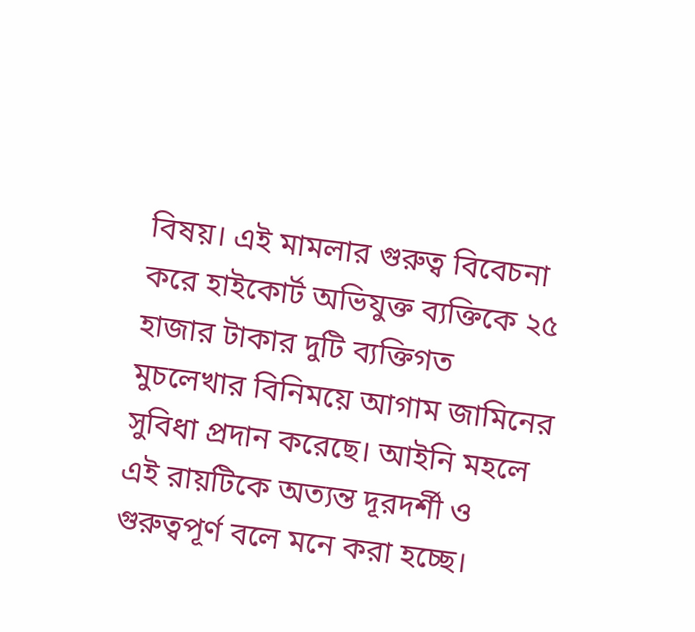বিষয়। এই মামলার গুরুত্ব বিবেচনা করে হাইকোর্ট অভিযুক্ত ব্যক্তিকে ২৫ হাজার টাকার দুটি ব্যক্তিগত মুচলেখার বিনিময়ে আগাম জামিনের সুবিধা প্রদান করেছে। আইনি মহলে এই রায়টিকে অত্যন্ত দূরদর্শী ও গুরুত্বপূর্ণ বলে মনে করা হচ্ছে।